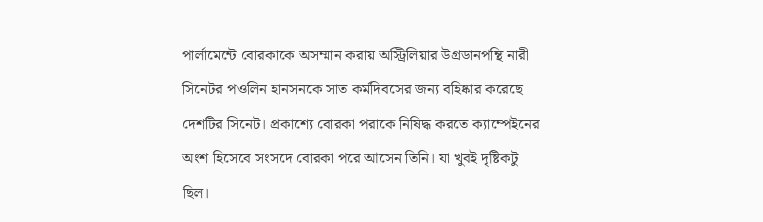পার্লামেন্টে বোরকাকে অসম্মান করায় অস্ট্রিলিয়ার উগ্রডানপন্থি নারী সিনেটর পওলিন হানসনকে সাত কর্মদিবসের জন্য বহিষ্কার করেছে দেশটির সিনেট। প্রকাশ্যে বোরকা পরাকে নিষিদ্ধ করতে ক্যাম্পেইনের অংশ হিসেবে সংসদে বোরকা পরে আসেন তিনি। যা খুবই দৃষ্টিকটু ছিল।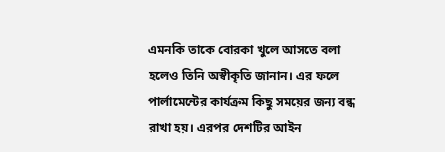এমনকি তাকে বোরকা খুলে আসতে বলা হলেও তিনি অস্বীকৃতি জানান। এর ফলে পার্লামেন্টের কার্যক্রম কিছু সময়ের জন্য বন্ধ রাখা হয়। এরপর দেশটির আইন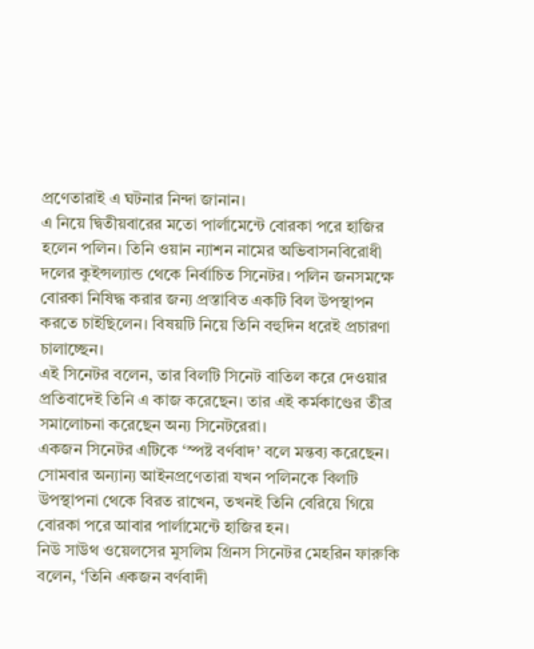প্রণেতারাই এ ঘটনার নিন্দা জানান।
এ নিয়ে দ্বিতীয়বারের মতো পার্লামেন্টে বোরকা পরে হাজির হলেন পলিন। তিনি ওয়ান ন্যাশন নামের অভিবাসনবিরোধী দলের কুইন্সল্যান্ড থেকে নির্বাচিত সিনেটর। পলিন জনসমক্ষে বোরকা নিষিদ্ধ করার জন্য প্রস্তাবিত একটি বিল উপস্থাপন করতে চাইছিলেন। বিষয়টি নিয়ে তিনি বহুদিন ধরেই প্রচারণা চালাচ্ছেন।
এই সিনেটর বলেন, তার বিলটি সিনেট বাতিল করে দেওয়ার প্রতিবাদেই তিনি এ কাজ করেছেন। তার এই কর্মকাণ্ডের তীব্র সমালোচনা করেছেন অন্য সিনেটরেরা।
একজন সিনেটর এটিকে ‘স্পষ্ট বর্ণবাদ’ বলে মন্তব্য করেছেন।
সোমবার অন্যান্য আইনপ্রণেতারা যখন পলিনকে বিলটি উপস্থাপনা থেকে বিরত রাখেন, তখনই তিনি বেরিয়ে গিয়ে বোরকা পরে আবার পার্লামেন্টে হাজির হন।
নিউ সাউথ ওয়েলসের মুসলিম গ্রিনস সিনেটর মেহরিন ফারুকি বলেন, ‘তিনি একজন বর্ণবাদী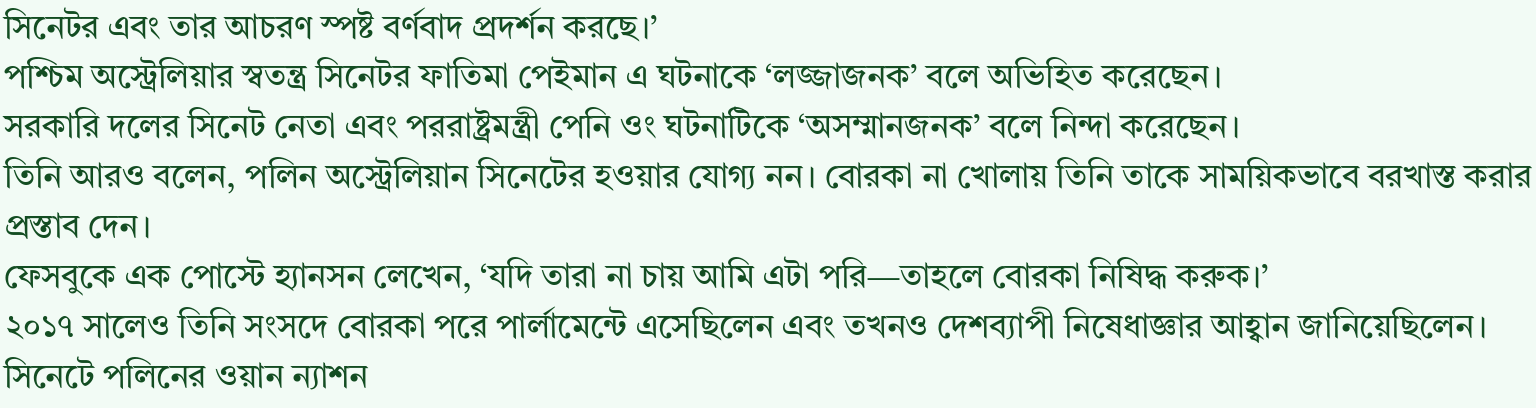সিনেটর এবং তার আচরণ স্পষ্ট বর্ণবাদ প্রদর্শন করছে।’
পশ্চিম অস্ট্রেলিয়ার স্বতন্ত্র সিনেটর ফাতিমা পেইমান এ ঘটনাকে ‘লজ্জাজনক’ বলে অভিহিত করেছেন।
সরকারি দলের সিনেট নেতা এবং পররাষ্ট্রমন্ত্রী পেনি ওং ঘটনাটিকে ‘অসম্মানজনক’ বলে নিন্দা করেছেন।
তিনি আরও বলেন, পলিন অস্ট্রেলিয়ান সিনেটের হওয়ার যোগ্য নন। বোরকা না খোলায় তিনি তাকে সাময়িকভাবে বরখাস্ত করার প্রস্তাব দেন।
ফেসবুকে এক পোস্টে হ্যানসন লেখেন, ‘যদি তারা না চায় আমি এটা পরি—তাহলে বোরকা নিষিদ্ধ করুক।’
২০১৭ সালেও তিনি সংসদে বোরকা পরে পার্লামেন্টে এসেছিলেন এবং তখনও দেশব্যাপী নিষেধাজ্ঞার আহ্বান জানিয়েছিলেন।
সিনেটে পলিনের ওয়ান ন্যাশন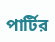পার্টির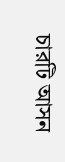চারটি আসন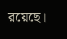রয়েছে।